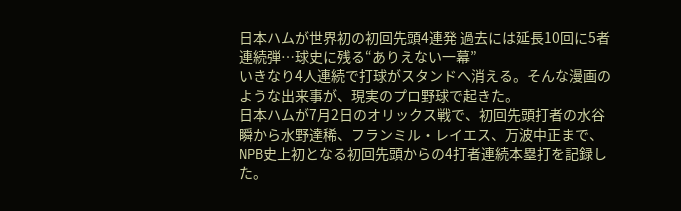日本ハムが世界初の初回先頭4連発 過去には延長10回に5者連続弾…球史に残る“ありえない一幕”
いきなり4人連続で打球がスタンドへ消える。そんな漫画のような出来事が、現実のプロ野球で起きた。
日本ハムが7月2日のオリックス戦で、初回先頭打者の水谷瞬から水野達稀、フランミル・レイエス、万波中正まで、NPB史上初となる初回先頭からの4打者連続本塁打を記録した。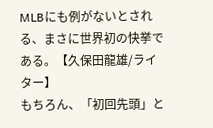MLBにも例がないとされる、まさに世界初の快挙である。【久保田龍雄/ライター】
もちろん、「初回先頭」と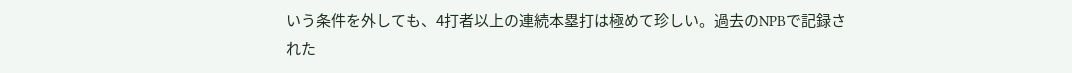いう条件を外しても、4打者以上の連続本塁打は極めて珍しい。過去のNPBで記録された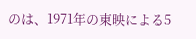のは、1971年の東映による5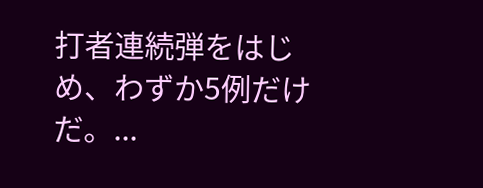打者連続弾をはじめ、わずか5例だけだ。...